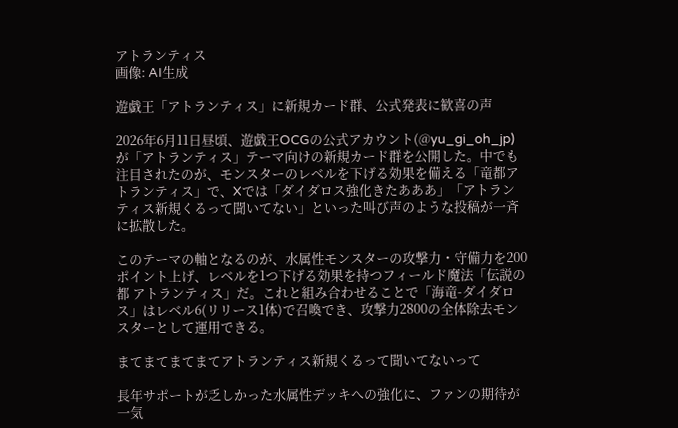アトランティス
画像: AI生成

遊戯王「アトランティス」に新規カード群、公式発表に歓喜の声

2026年6月11日昼頃、遊戯王OCGの公式アカウント(@yu_gi_oh_jp)が「アトランティス」テーマ向けの新規カード群を公開した。中でも注目されたのが、モンスターのレベルを下げる効果を備える「竜都アトランティス」で、Xでは「ダイダロス強化きたあああ」「アトランティス新規くるって聞いてない」といった叫び声のような投稿が一斉に拡散した。

このテーマの軸となるのが、水属性モンスターの攻撃力・守備力を200ポイント上げ、レベルを1つ下げる効果を持つフィールド魔法「伝説の都 アトランティス」だ。これと組み合わせることで「海竜-ダイダロス」はレベル6(リリース1体)で召喚でき、攻撃力2800の全体除去モンスターとして運用できる。

まてまてまてまてアトランティス新規くるって聞いてないって

長年サポートが乏しかった水属性デッキへの強化に、ファンの期待が一気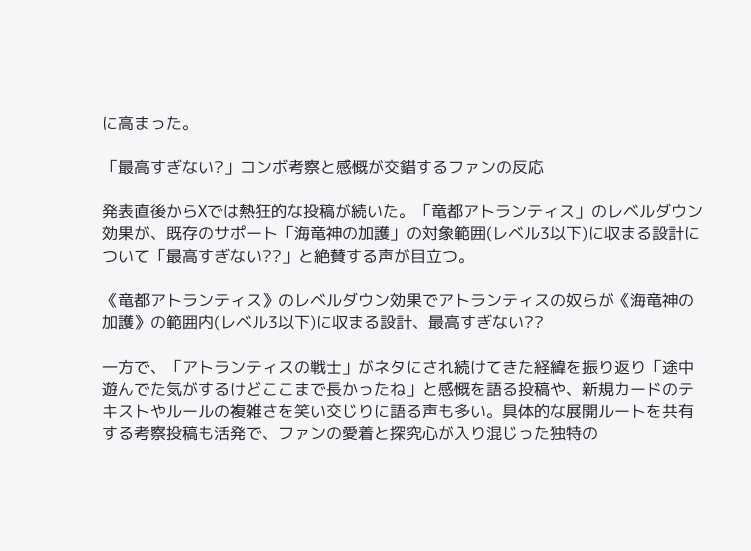に高まった。

「最高すぎない?」コンボ考察と感慨が交錯するファンの反応

発表直後からXでは熱狂的な投稿が続いた。「竜都アトランティス」のレベルダウン効果が、既存のサポート「海竜神の加護」の対象範囲(レベル3以下)に収まる設計について「最高すぎない??」と絶賛する声が目立つ。

《竜都アトランティス》のレベルダウン効果でアトランティスの奴らが《海竜神の加護》の範囲内(レベル3以下)に収まる設計、最高すぎない??

一方で、「アトランティスの戦士」がネタにされ続けてきた経緯を振り返り「途中遊んでた気がするけどここまで長かったね」と感慨を語る投稿や、新規カードのテキストやルールの複雑さを笑い交じりに語る声も多い。具体的な展開ルートを共有する考察投稿も活発で、ファンの愛着と探究心が入り混じった独特の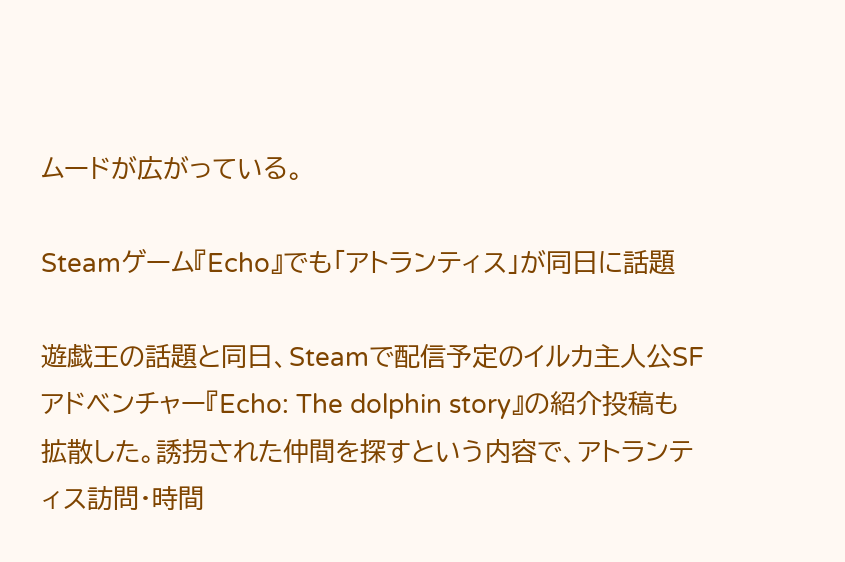ムードが広がっている。

Steamゲーム『Echo』でも「アトランティス」が同日に話題

遊戯王の話題と同日、Steamで配信予定のイルカ主人公SFアドベンチャー『Echo: The dolphin story』の紹介投稿も拡散した。誘拐された仲間を探すという内容で、アトランティス訪問・時間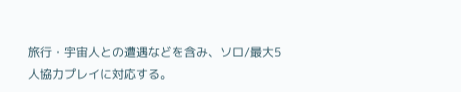旅行・宇宙人との遭遇などを含み、ソロ/最大5人協力プレイに対応する。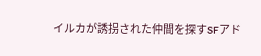イルカが誘拐された仲間を探すSFアド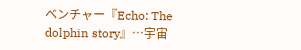ベンチャー『Echo: The dolphin story』…宇宙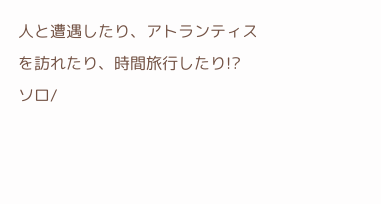人と遭遇したり、アトランティスを訪れたり、時間旅行したり!? ソロ/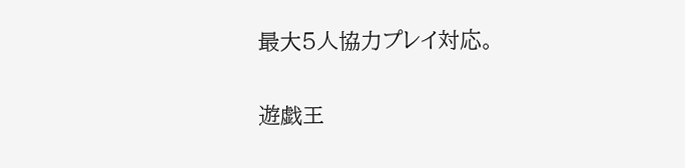最大5人協力プレイ対応。

遊戯王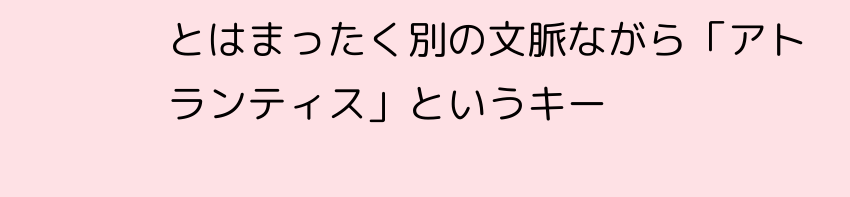とはまったく別の文脈ながら「アトランティス」というキー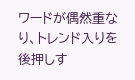ワードが偶然重なり、トレンド入りを後押しす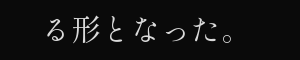る形となった。